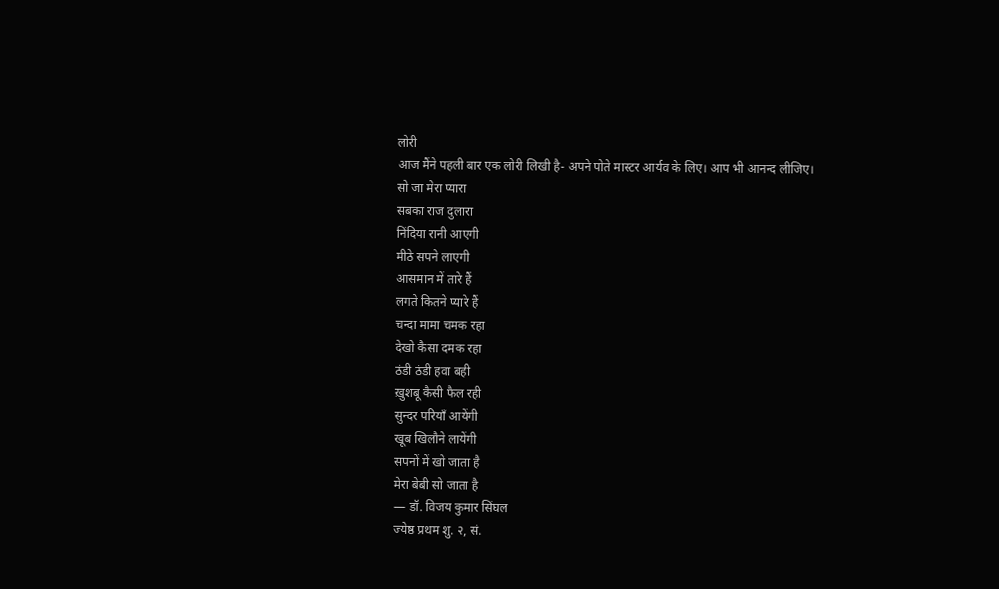लोरी
आज मैंने पहली बार एक लोरी लिखी है- अपने पोते मास्टर आर्यव के लिए। आप भी आनन्द लीजिए।
सो जा मेरा प्यारा
सबका राज दुलारा
निंदिया रानी आएगी
मीठे सपने लाएगी
आसमान में तारे हैं
लगते कितने प्यारे हैं
चन्दा मामा चमक रहा
देखो कैसा दमक रहा
ठंडी ठंडी हवा बही
ख़ुशबू कैसी फैल रही
सुन्दर परियाँ आयेंगी
खूब खिलौने लायेंगी
सपनों में खो जाता है
मेरा बेबी सो जाता है
— डॉ. विजय कुमार सिंघल
ज्येष्ठ प्रथम शु. २, सं.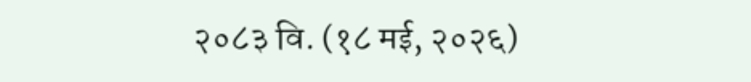२०८३ वि. (१८ मई, २०२६)